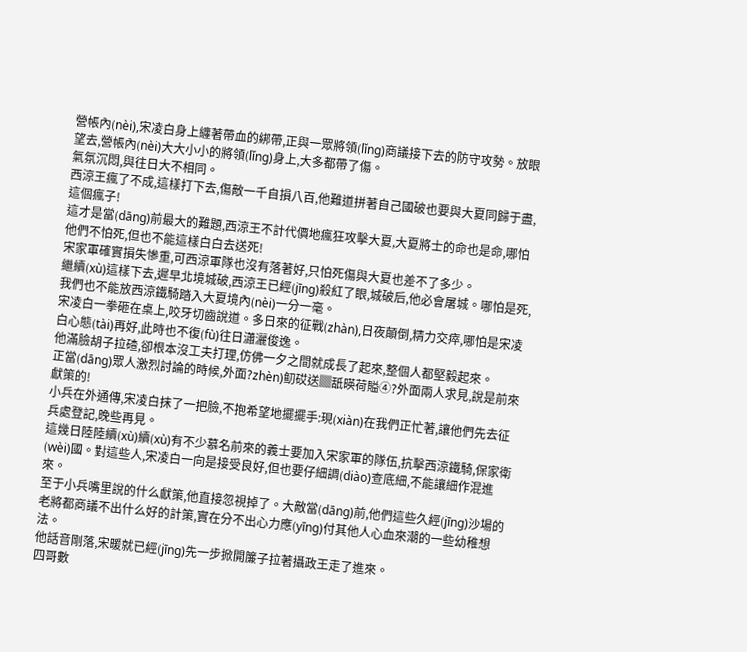營帳內(nèi),宋凌白身上纏著帶血的綁帶,正與一眾將領(lǐng)商議接下去的防守攻勢。放眼望去,營帳內(nèi)大大小小的將領(lǐng)身上,大多都帶了傷。
氣氛沉悶,與往日大不相同。
西涼王瘋了不成,這樣打下去,傷敵一千自損八百,他難道拼著自己國破也要與大夏同歸于盡,這個瘋子!
這才是當(dāng)前最大的難題,西涼王不計代價地瘋狂攻擊大夏,大夏將士的命也是命,哪怕他們不怕死,但也不能這樣白白去送死!
宋家軍確實損失慘重,可西涼軍隊也沒有落著好,只怕死傷與大夏也差不了多少。
繼續(xù)這樣下去,遲早北境城破,西涼王已經(jīng)殺紅了眼,城破后,他必會屠城。哪怕是死,我們也不能放西涼鐵騎踏入大夏境內(nèi)一分一毫。
宋凌白一拳砸在桌上,咬牙切齒說道。多日來的征戰(zhàn),日夜顛倒,精力交瘁,哪怕是宋凌白心態(tài)再好,此時也不復(fù)往日瀟灑俊逸。
他滿臉胡子拉碴,卻根本沒工夫打理,仿佛一夕之間就成長了起來,整個人都堅毅起來。
正當(dāng)眾人激烈討論的時候,外面?zhèn)鱽砹送▓舐暎荷賹④?外面兩人求見,說是前來獻策的!
小兵在外通傳,宋凌白抹了一把臉,不抱希望地擺擺手:現(xiàn)在我們正忙著,讓他們先去征兵處登記,晚些再見。
這幾日陸陸續(xù)續(xù)有不少慕名前來的義士要加入宋家軍的隊伍,抗擊西涼鐵騎,保家衛(wèi)國。對這些人,宋凌白一向是接受良好,但也要仔細調(diào)查底細,不能讓細作混進來。
至于小兵嘴里說的什么獻策,他直接忽視掉了。大敵當(dāng)前,他們這些久經(jīng)沙場的老將都商議不出什么好的計策,實在分不出心力應(yīng)付其他人心血來潮的一些幼稚想法。
他話音剛落,宋暖就已經(jīng)先一步掀開簾子拉著攝政王走了進來。
四哥數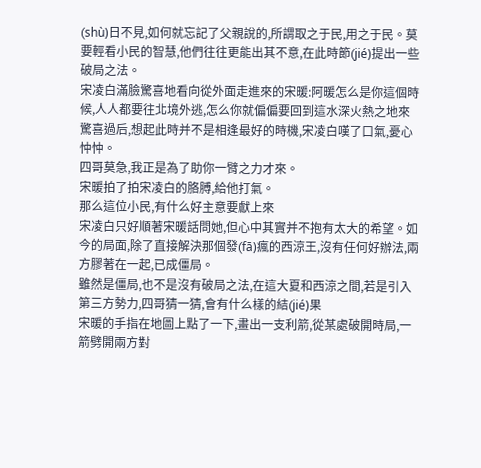(shù)日不見,如何就忘記了父親說的,所謂取之于民,用之于民。莫要輕看小民的智慧,他們往往更能出其不意,在此時節(jié)提出一些破局之法。
宋凌白滿臉驚喜地看向從外面走進來的宋暖:阿暖怎么是你這個時候,人人都要往北境外逃,怎么你就偏偏要回到這水深火熱之地來
驚喜過后,想起此時并不是相逢最好的時機,宋凌白嘆了口氣,憂心忡忡。
四哥莫急,我正是為了助你一臂之力才來。
宋暖拍了拍宋凌白的胳膊,給他打氣。
那么這位小民,有什么好主意要獻上來
宋凌白只好順著宋暖話問她,但心中其實并不抱有太大的希望。如今的局面,除了直接解決那個發(fā)瘋的西涼王,沒有任何好辦法,兩方膠著在一起,已成僵局。
雖然是僵局,也不是沒有破局之法,在這大夏和西涼之間,若是引入第三方勢力,四哥猜一猜,會有什么樣的結(jié)果
宋暖的手指在地圖上點了一下,畫出一支利箭,從某處破開時局,一箭劈開兩方對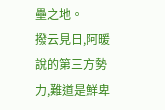壘之地。
撥云見日,阿暖說的第三方勢力,難道是鮮卑